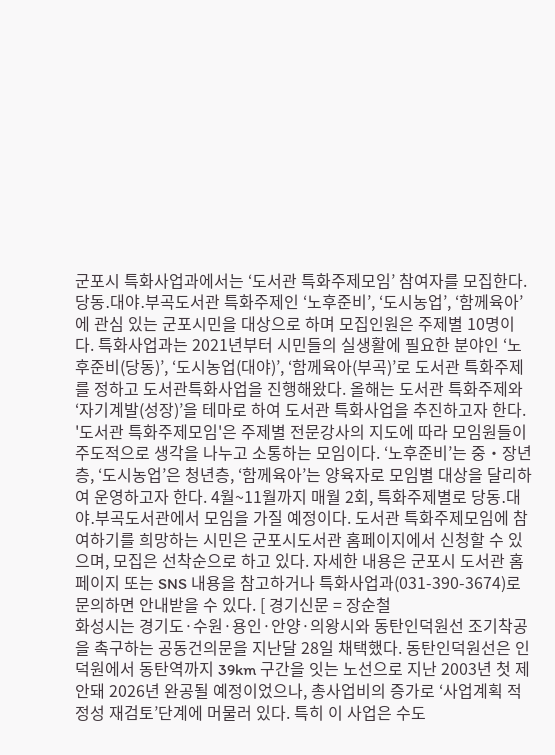군포시 특화사업과에서는 ‘도서관 특화주제모임’ 참여자를 모집한다. 당동․대야․부곡도서관 특화주제인 ‘노후준비’, ‘도시농업’, ‘함께육아’에 관심 있는 군포시민을 대상으로 하며 모집인원은 주제별 10명이다. 특화사업과는 2021년부터 시민들의 실생활에 필요한 분야인 ‘노후준비(당동)’, ‘도시농업(대야)’, ‘함께육아(부곡)’로 도서관 특화주제를 정하고 도서관특화사업을 진행해왔다. 올해는 도서관 특화주제와 ‘자기계발(성장)’을 테마로 하여 도서관 특화사업을 추진하고자 한다. '도서관 특화주제모임'은 주제별 전문강사의 지도에 따라 모임원들이 주도적으로 생각을 나누고 소통하는 모임이다. ‘노후준비’는 중‧장년층, ‘도시농업’은 청년층, ‘함께육아’는 양육자로 모임별 대상을 달리하여 운영하고자 한다. 4월~11월까지 매월 2회, 특화주제별로 당동․대야․부곡도서관에서 모임을 가질 예정이다. 도서관 특화주제모임에 참여하기를 희망하는 시민은 군포시도서관 홈페이지에서 신청할 수 있으며, 모집은 선착순으로 하고 있다. 자세한 내용은 군포시 도서관 홈페이지 또는 SNS 내용을 참고하거나 특화사업과(031-390-3674)로 문의하면 안내받을 수 있다. [ 경기신문 = 장순철
화성시는 경기도·수원·용인·안양·의왕시와 동탄인덕원선 조기착공을 촉구하는 공동건의문을 지난달 28일 채택했다. 동탄인덕원선은 인덕원에서 동탄역까지 39km 구간을 잇는 노선으로 지난 2003년 첫 제안돼 2026년 완공될 예정이었으나, 총사업비의 증가로 ‘사업계획 적정성 재검토’단계에 머물러 있다. 특히 이 사업은 수도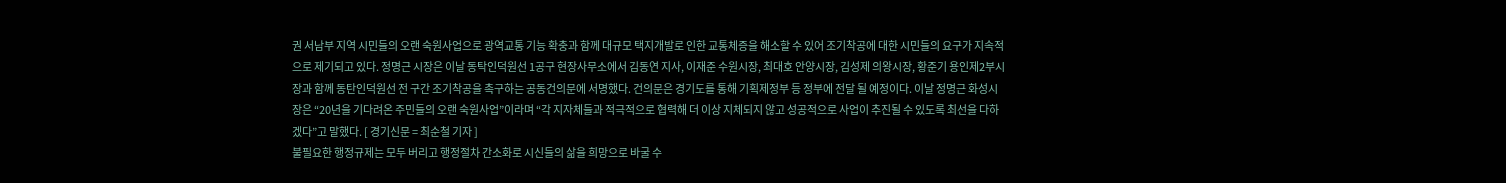권 서남부 지역 시민들의 오랜 숙원사업으로 광역교통 기능 확충과 함께 대규모 택지개발로 인한 교통체증을 해소할 수 있어 조기착공에 대한 시민들의 요구가 지속적으로 제기되고 있다. 정명근 시장은 이날 동탁인덕원선 1공구 현장사무소에서 김동연 지사, 이재준 수원시장, 최대호 안양시장, 김성제 의왕시장, 황준기 용인제2부시장과 함께 동탄인덕원선 전 구간 조기착공을 촉구하는 공동건의문에 서명했다. 건의문은 경기도를 통해 기획제정부 등 정부에 전달 될 예정이다. 이날 정명근 화성시장은 “20년을 기다려온 주민들의 오랜 숙원사업”이라며 “각 지자체들과 적극적으로 협력해 더 이상 지체되지 않고 성공적으로 사업이 추진될 수 있도록 최선을 다하겠다”고 말했다. [ 경기신문 = 최순철 기자 ]
불필요한 행정규제는 모두 버리고 행정절차 간소화로 시신들의 삶을 희망으로 바굴 수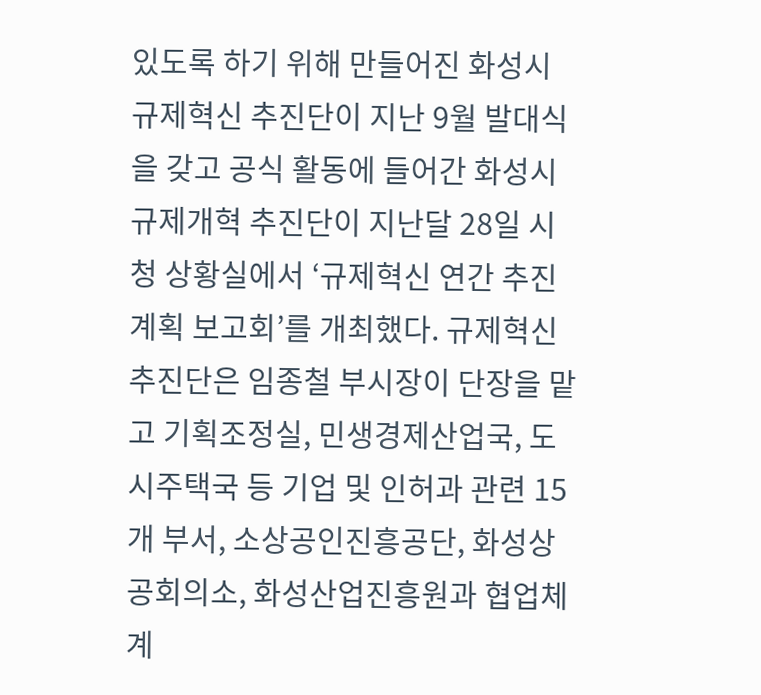있도록 하기 위해 만들어진 화성시 규제혁신 추진단이 지난 9월 발대식을 갖고 공식 활동에 들어간 화성시 규제개혁 추진단이 지난달 28일 시청 상황실에서 ‘규제혁신 연간 추진계획 보고회’를 개최했다. 규제혁신추진단은 임종철 부시장이 단장을 맡고 기획조정실, 민생경제산업국, 도시주택국 등 기업 및 인허과 관련 15개 부서, 소상공인진흥공단, 화성상공회의소, 화성산업진흥원과 협업체계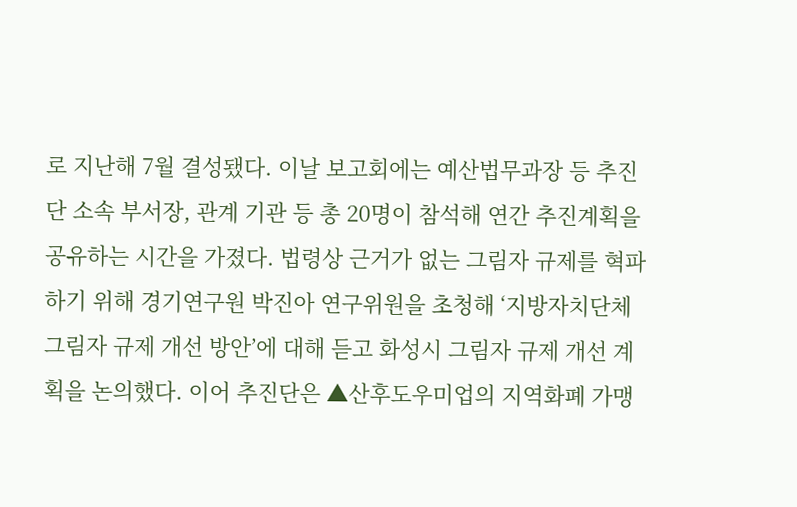로 지난해 7월 결성됐다. 이날 보고회에는 예산법무과장 등 추진단 소속 부서장, 관계 기관 등 총 20명이 참석해 연간 추진계획을 공유하는 시간을 가졌다. 법령상 근거가 없는 그림자 규제를 혁파하기 위해 경기연구원 박진아 연구위원을 초청해 ‘지방자치단체 그림자 규제 개선 방안’에 대해 듣고 화성시 그림자 규제 개선 계획을 논의했다. 이어 추진단은 ▲산후도우미업의 지역화폐 가맹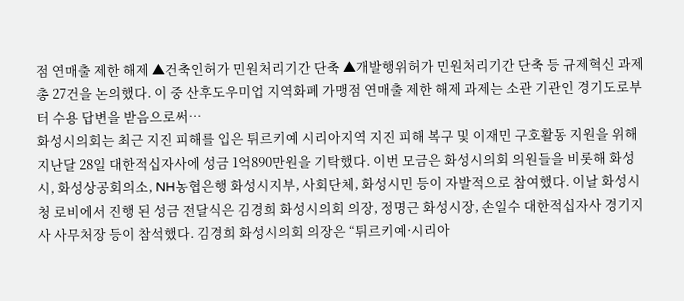점 연매출 제한 해제 ▲건축인허가 민원처리기간 단축 ▲개발행위허가 민원처리기간 단축 등 규제혁신 과제 총 27건을 논의했다. 이 중 산후도우미업 지역화폐 가맹점 연매출 제한 해제 과제는 소관 기관인 경기도로부터 수용 답변을 받음으로써…
화성시의회는 최근 지진 피해를 입은 튀르키예 시리아지역 지진 피해 복구 및 이재민 구호활동 지원을 위해 지난달 28일 대한적십자사에 성금 1억890만원을 기탁했다. 이번 모금은 화성시의회 의원들을 비롯해 화성시, 화성상공회의소, NH농협은행 화성시지부, 사회단체, 화성시민 등이 자발적으로 참여했다. 이날 화성시청 로비에서 진행 된 성금 전달식은 김경희 화성시의회 의장, 정명근 화성시장, 손일수 대한적십자사 경기지사 사무처장 등이 참석했다. 김경희 화성시의회 의장은 “튀르키예·시리아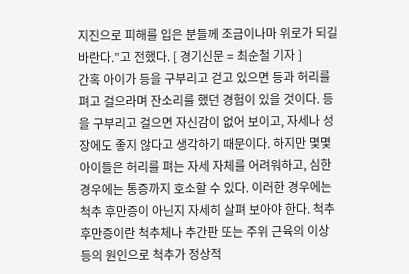지진으로 피해를 입은 분들께 조금이나마 위로가 되길 바란다.”고 전했다. [ 경기신문 = 최순철 기자 ]
간혹 아이가 등을 구부리고 걷고 있으면 등과 허리를 펴고 걸으라며 잔소리를 했던 경험이 있을 것이다. 등을 구부리고 걸으면 자신감이 없어 보이고, 자세나 성장에도 좋지 않다고 생각하기 때문이다. 하지만 몇몇 아이들은 허리를 펴는 자세 자체를 어려워하고, 심한 경우에는 통증까지 호소할 수 있다. 이러한 경우에는 척추 후만증이 아닌지 자세히 살펴 보아야 한다. 척추 후만증이란 척추체나 추간판 또는 주위 근육의 이상 등의 원인으로 척추가 정상적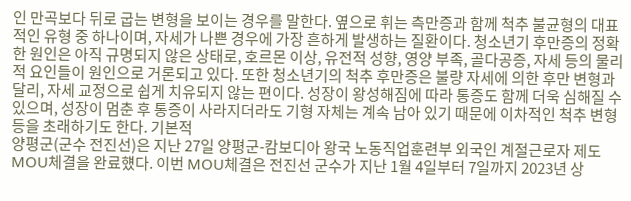인 만곡보다 뒤로 굽는 변형을 보이는 경우를 말한다. 옆으로 휘는 측만증과 함께 척추 불균형의 대표적인 유형 중 하나이며, 자세가 나쁜 경우에 가장 흔하게 발생하는 질환이다. 청소년기 후만증의 정확한 원인은 아직 규명되지 않은 상태로, 호르몬 이상, 유전적 성향, 영양 부족, 골다공증, 자세 등의 물리적 요인들이 원인으로 거론되고 있다. 또한 청소년기의 척추 후만증은 불량 자세에 의한 후만 변형과 달리, 자세 교정으로 쉽게 치유되지 않는 편이다. 성장이 왕성해짐에 따라 통증도 함께 더욱 심해질 수 있으며, 성장이 멈춘 후 통증이 사라지더라도 기형 자체는 계속 남아 있기 때문에 이차적인 척추 변형 등을 초래하기도 한다. 기본적
양평군(군수 전진선)은 지난 27일 양평군-캄보디아 왕국 노동직업훈련부 외국인 계절근로자 제도 MOU체결을 완료헀다. 이번 MOU체결은 전진선 군수가 지난 1월 4일부터 7일까지 2023년 상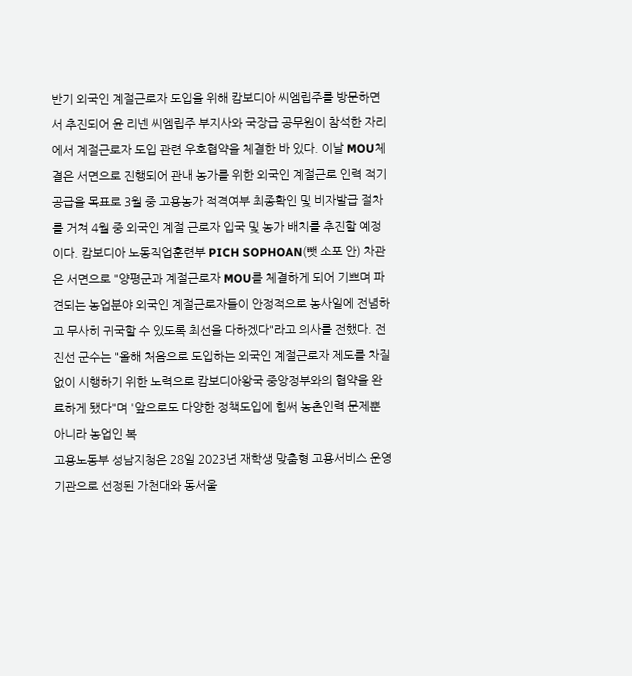반기 외국인 계절근로자 도입을 위해 캄보디아 씨엠립주를 방문하면서 추진되어 윤 리넨 씨엠립주 부지사와 국장급 공무원이 참석한 자리에서 계절근로자 도입 관련 우호협약을 체결한 바 있다. 이날 MOU체결은 서면으로 진행되어 관내 농가를 위한 외국인 계절근로 인력 적기 공급을 목표로 3월 중 고용농가 적격여부 최종확인 및 비자발급 절차를 거쳐 4월 중 외국인 계절 근로자 입국 및 농가 배치를 추진할 예정이다. 캄보디아 노동직업훈련부 PICH SOPHOAN(뺏 소포 안) 차관은 서면으로 "양평군과 계절근로자 MOU를 체결하게 되어 기쁘며 파견되는 농업분야 외국인 계절근로자들이 안정적으로 농사일에 전념하고 무사히 귀국할 수 있도록 최선을 다하겠다"라고 의사를 전했다. 전진선 군수는 "올해 처음으로 도입하는 외국인 계절근로자 제도를 차질 없이 시행하기 위한 노력으로 캄보디아왕국 중앙정부와의 협약을 완료하게 됐다"며 '앞으로도 다양한 정책도입에 힘써 농촌인력 문제뿐 아니라 농업인 복
고용노동부 성남지청은 28일 2023년 재학생 맞춤형 고용서비스 운영기관으로 선정된 가천대와 동서울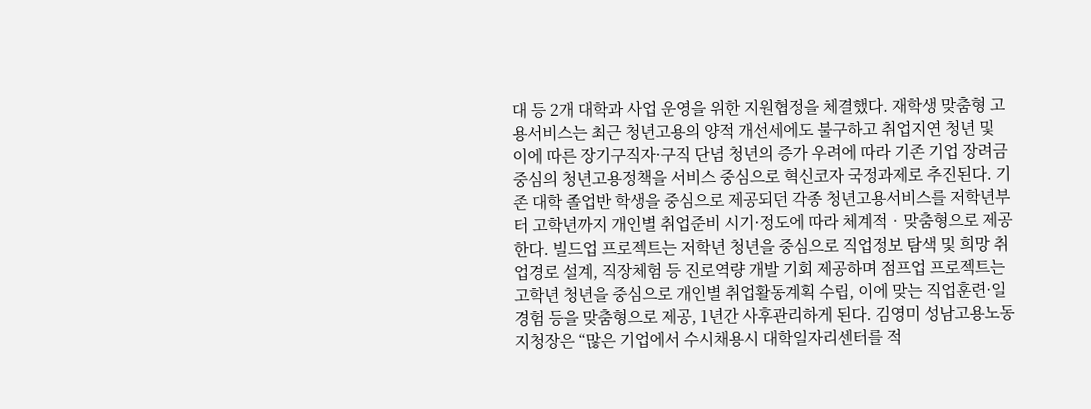대 등 2개 대학과 사업 운영을 위한 지원협정을 체결했다. 재학생 맞춤형 고용서비스는 최근 청년고용의 양적 개선세에도 불구하고 취업지연 청년 및 이에 따른 장기구직자·구직 단념 청년의 증가 우려에 따라 기존 기업 장려금 중심의 청년고용정책을 서비스 중심으로 혁신코자 국정과제로 추진된다. 기존 대학 졸업반 학생을 중심으로 제공되던 각종 청년고용서비스를 저학년부터 고학년까지 개인별 취업준비 시기·정도에 따라 체계적‧맞춤형으로 제공한다. 빌드업 프로젝트는 저학년 청년을 중심으로 직업정보 탐색 및 희망 취업경로 설계, 직장체험 등 진로역량 개발 기회 제공하며 점프업 프로젝트는 고학년 청년을 중심으로 개인별 취업활동계획 수립, 이에 맞는 직업훈련·일경험 등을 맞춤형으로 제공, 1년간 사후관리하게 된다. 김영미 성남고용노동지청장은 “많은 기업에서 수시채용시 대학일자리센터를 적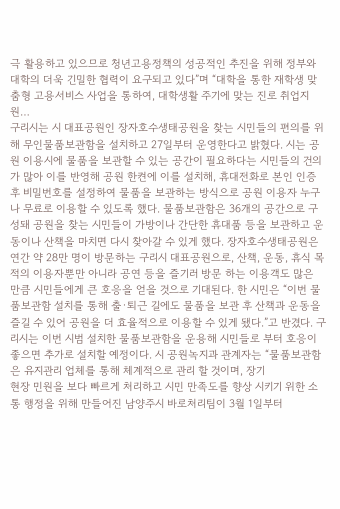극 활용하고 있으므로 청년고용정책의 성공적인 추진을 위해 정부와 대학의 더욱 긴밀한 협력이 요구되고 있다”며 “대학을 통한 재학생 맞춤형 고용서비스 사업을 통하여, 대학생활 주기에 맞는 진로 취업지원…
구리시는 시 대표공원인 장자호수생태공원을 찾는 시민들의 편의를 위해 무인물품보관함을 설치하고 27일부터 운영한다고 밝혔다. 시는 공원 이용시에 물품을 보관할 수 있는 공간이 필요하다는 시민들의 건의가 많아 이를 반영해 공원 한켠에 이를 설치해, 휴대전화로 본인 인증 후 비밀번호를 설정하여 물품을 보관하는 방식으로 공원 이용자 누구나 무료로 이용할 수 있도록 했다. 물품보관함은 36개의 공간으로 구성돼 공원을 찾는 시민들이 가방이나 간단한 휴대품 등을 보관하고 운동이나 산책을 마치면 다시 찾아갈 수 있게 했다. 장자호수생태공원은 연간 약 28만 명이 방문하는 구리시 대표공원으로, 산책, 운동, 휴식 목적의 이용자뿐만 아니라 공연 등을 즐기러 방문 하는 이용객도 많은 만큼 시민들에게 큰 호응을 얻을 것으로 기대된다. 한 시민은 “이번 물품보관함 설치를 통해 출·퇴근 길에도 물품을 보관 후 산책과 운동을 즐길 수 있어 공원을 더 효율적으로 이용할 수 있게 됐다.”고 반겼다. 구리시는 이번 시범 설치한 물품보관함을 운용해 시민들로 부터 호응이 좋으면 추가로 설치할 예정이다. 시 공원녹지과 관계자는 “물품보관함은 유지관리 업체를 통해 체계적으로 관리 할 것이며, 장기
현장 민원을 보다 빠르게 처리하고 시민 만족도를 향상 시키기 위한 소통 행정을 위해 만들어진 남양주시 바로처리팀이 3월 1일부터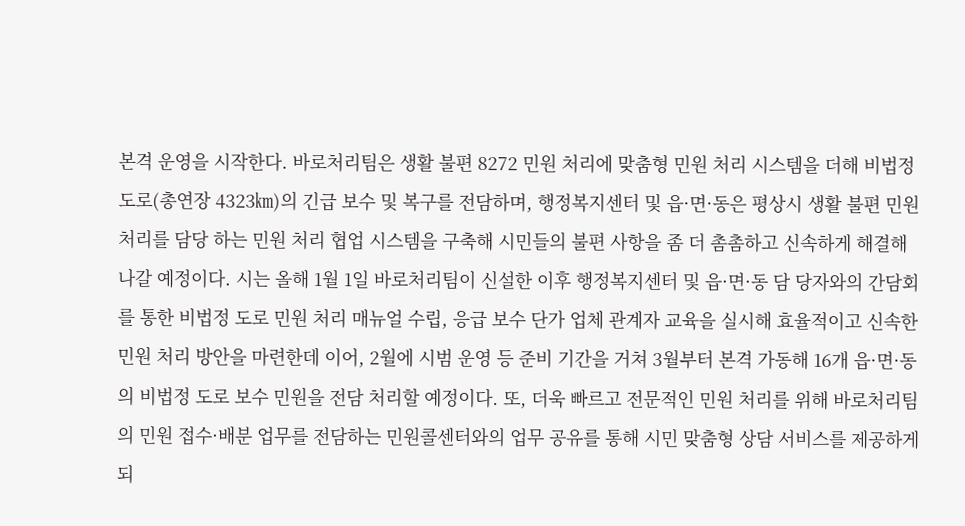본격 운영을 시작한다. 바로처리팀은 생활 불편 8272 민원 처리에 맞춤형 민원 처리 시스템을 더해 비법정 도로(총연장 4323㎞)의 긴급 보수 및 복구를 전담하며, 행정복지센터 및 읍·면·동은 평상시 생활 불편 민원 처리를 담당 하는 민원 처리 협업 시스템을 구축해 시민들의 불편 사항을 좀 더 촘촘하고 신속하게 해결해 나갈 예정이다. 시는 올해 1월 1일 바로처리팀이 신설한 이후 행정복지센터 및 읍·면·동 담 당자와의 간담회를 통한 비법정 도로 민원 처리 매뉴얼 수립, 응급 보수 단가 업체 관계자 교육을 실시해 효율적이고 신속한 민원 처리 방안을 마련한데 이어, 2월에 시범 운영 등 준비 기간을 거쳐 3월부터 본격 가동해 16개 읍·면·동의 비법정 도로 보수 민원을 전담 처리할 예정이다. 또, 더욱 빠르고 전문적인 민원 처리를 위해 바로처리팀의 민원 접수·배분 업무를 전담하는 민원콜센터와의 업무 공유를 통해 시민 맞춤형 상담 서비스를 제공하게 되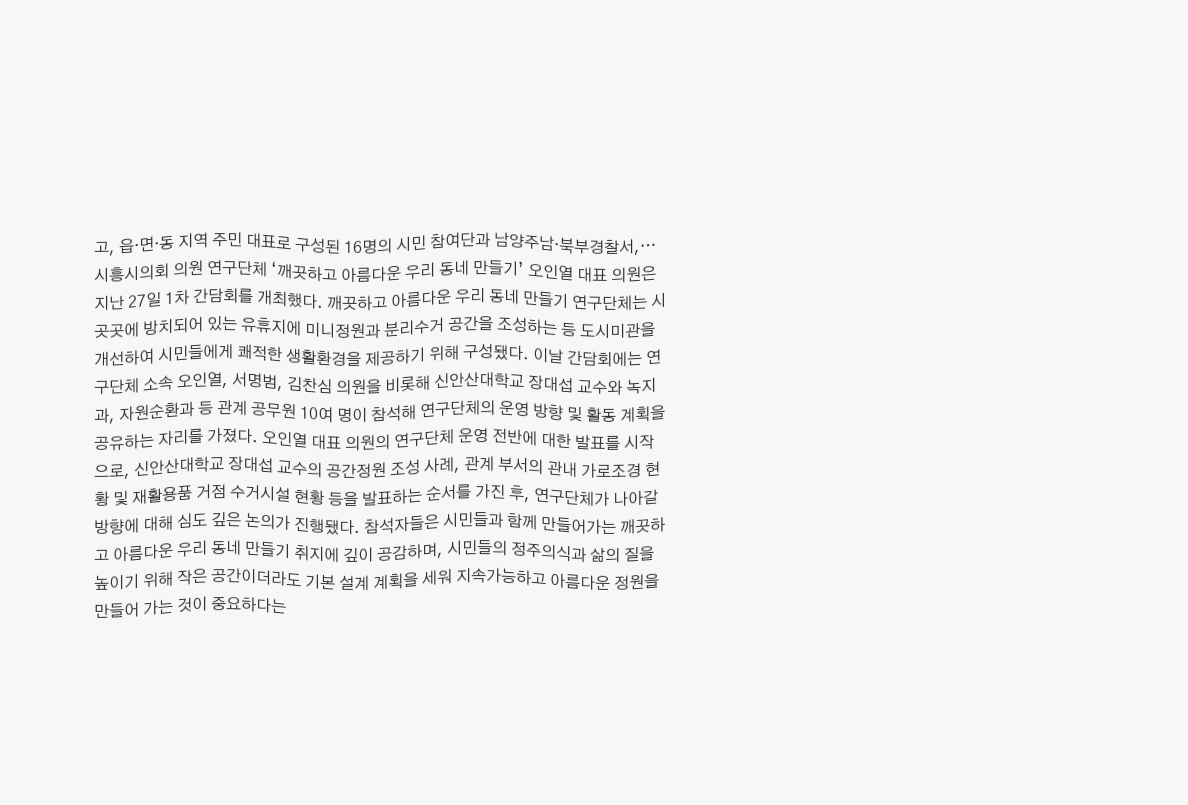고, 읍·면·동 지역 주민 대표로 구성된 16명의 시민 참여단과 남양주남·북부경찰서,…
시흥시의회 의원 연구단체 ‘깨끗하고 아름다운 우리 동네 만들기’ 오인열 대표 의원은 지난 27일 1차 간담회를 개최했다. 깨끗하고 아름다운 우리 동네 만들기 연구단체는 시 곳곳에 방치되어 있는 유휴지에 미니정원과 분리수거 공간을 조성하는 등 도시미관을 개선하여 시민들에게 쾌적한 생활환경을 제공하기 위해 구성됐다. 이날 간담회에는 연구단체 소속 오인열, 서명범, 김찬심 의원을 비롯해 신안산대학교 장대섭 교수와 녹지과, 자원순환과 등 관계 공무원 10여 명이 참석해 연구단체의 운영 방향 및 활동 계획을 공유하는 자리를 가졌다. 오인열 대표 의원의 연구단체 운영 전반에 대한 발표를 시작으로, 신안산대학교 장대섭 교수의 공간정원 조성 사례, 관계 부서의 관내 가로조경 현황 및 재활용품 거점 수거시설 현황 등을 발표하는 순서를 가진 후, 연구단체가 나아갈 방향에 대해 심도 깊은 논의가 진행됐다. 참석자들은 시민들과 함께 만들어가는 깨끗하고 아름다운 우리 동네 만들기 취지에 깊이 공감하며, 시민들의 정주의식과 삶의 질을 높이기 위해 작은 공간이더라도 기본 설계 계획을 세워 지속가능하고 아름다운 정원을 만들어 가는 것이 중요하다는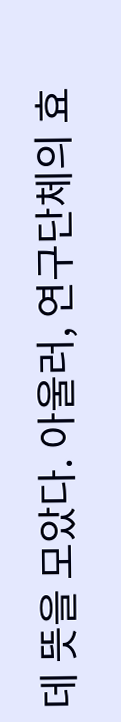데 뜻을 모았다. 아울러, 연구단체의 효